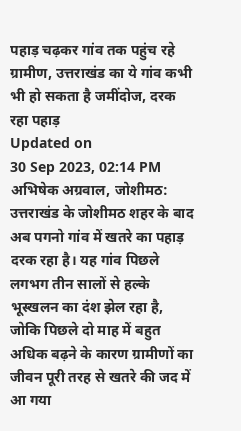पहाड़ चढ़कर गांव तक पहुंच रहे ग्रामीण, उत्तराखंड का ये गांव कभी भी हो सकता है जमींदोज, दरक रहा पहाड़
Updated on
30 Sep 2023, 02:14 PM
अभिषेक अग्रवाल, जोशीमठ: उत्तराखंड के जोशीमठ शहर के बाद अब पगनो गांव में खतरे का पहाड़ दरक रहा है। यह गांव पिछले लगभग तीन सालों से हल्के भूस्खलन का दंश झेल रहा है, जोकि पिछले दो माह में बहुत अधिक बढ़ने के कारण ग्रामीणों का जीवन पूरी तरह से खतरे की जद में आ गया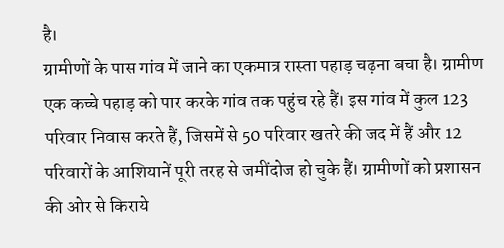है।
ग्रामीणों के पास गांव में जाने का एकमात्र रास्ता पहाड़ चढ़ना बचा है। ग्रामीण एक कच्चे पहाड़ को पार करके गांव तक पहुंच रहे हैं। इस गांव में कुल 123 परिवार निवास करते हैं, जिसमें से 50 परिवार खतरे की जद में हैं और 12 परिवारों के आशियानें पूरी तरह से जमींदोज हो चुके हैं। ग्रामीणों को प्रशासन की ओर से किराये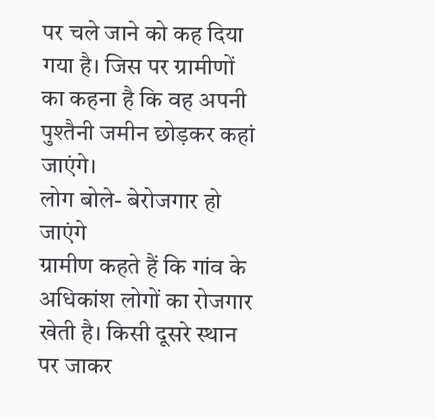पर चले जाने को कह दिया गया है। जिस पर ग्रामीणों का कहना है कि वह अपनी पुश्तैनी जमीन छोड़कर कहां जाएंगे।
लोग बोले- बेरोजगार हो जाएंगे
ग्रामीण कहते हैं कि गांव के अधिकांश लोगों का रोजगार खेती है। किसी दूसरे स्थान पर जाकर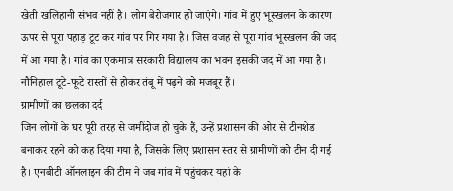खेती खलिहानी संभव नहीं है। लोग बेरोजगार हो जाएंगे। गांव में हुए भूस्खलन के कारण ऊपर से पूरा पहाड़ टूट कर गांव पर गिर गया है। जिस वजह से पूरा गांव भूस्खलन की जद में आ गया है। गांव का एकमात्र सरकारी विद्यालय का भवन इसकी जद में आ गया है। नौनिहाल टूटे-फूटे रास्तों से होकर तंबू में पढ़ने को मजबूर हैं।
ग्रामीणों का छलका दर्द
जिन लोगों के घर पूरी तरह से जमींदोज हो चुके हैं, उन्हें प्रशासन की ओर से टीनशेड बनाकर रहने को कह दिया गया है, जिसके लिए प्रशासन स्तर से ग्रामीणों को टीन दी गई है। एनबीटी ऑनलाइन की टीम ने जब गांव में पहुंचकर यहां के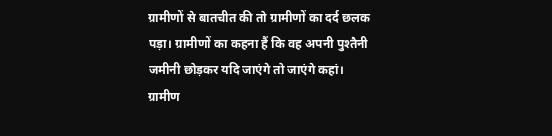ग्रामीणों से बातचीत की तो ग्रामीणों का दर्द छलक पड़ा। ग्रामीणों का कहना हैं कि वह अपनी पुश्तैनी जमीनी छोड़कर यदि जाएंगे तो जाएंगे कहां। ग्रामीण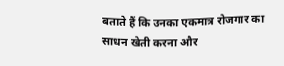बताते हैं कि उनका एकमात्र रोजगार का साधन खेती करना और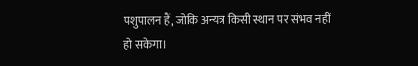पशुपालन हैं, जोकि अन्यत्र किसी स्थान पर संभव नहीं हो सकेगा।